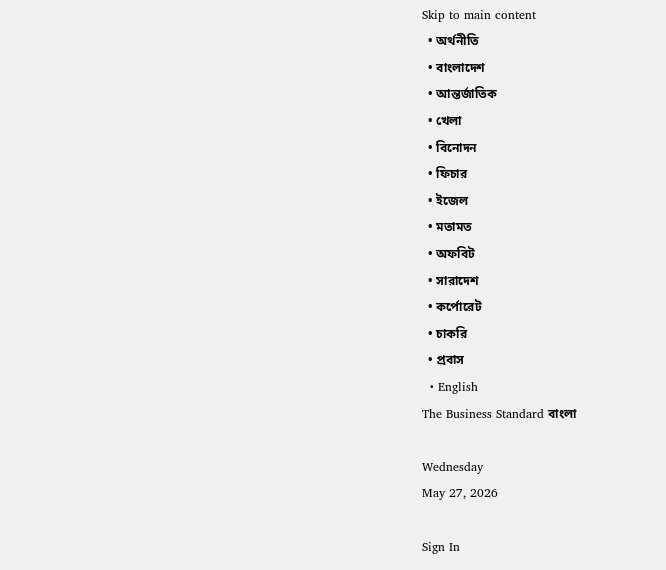Skip to main content
  • অর্থনীতি
  • বাংলাদেশ
  • আন্তর্জাতিক
  • খেলা
  • বিনোদন
  • ফিচার
  • ইজেল
  • মতামত
  • অফবিট
  • সারাদেশ
  • কর্পোরেট
  • চাকরি
  • প্রবাস
  • English
The Business Standard বাংলা

Wednesday
May 27, 2026

Sign In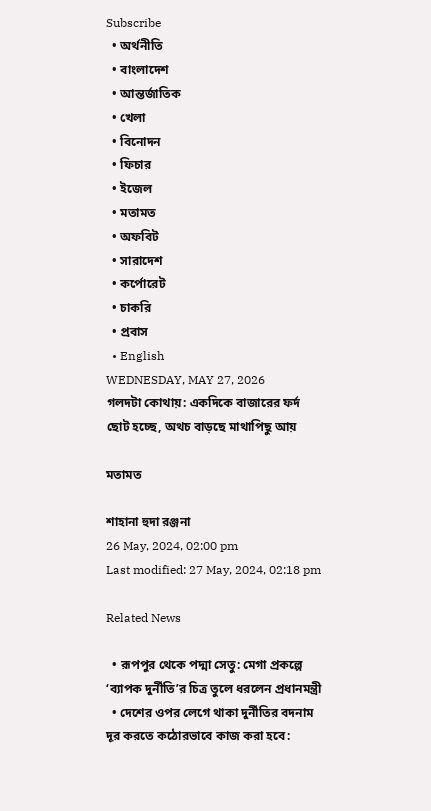Subscribe
  • অর্থনীতি
  • বাংলাদেশ
  • আন্তর্জাতিক
  • খেলা
  • বিনোদন
  • ফিচার
  • ইজেল
  • মতামত
  • অফবিট
  • সারাদেশ
  • কর্পোরেট
  • চাকরি
  • প্রবাস
  • English
WEDNESDAY, MAY 27, 2026
গলদটা কোথায়: একদিকে বাজারের ফর্দ ছোট হচ্ছে, অথচ বাড়ছে মাথাপিছু আয়

মতামত

শাহানা হুদা রঞ্জনা
26 May, 2024, 02:00 pm
Last modified: 27 May, 2024, 02:18 pm

Related News

  • রূপপুর থেকে পদ্মা সেতু: মেগা প্রকল্পে ‘ব্যাপক দুর্নীতি’র চিত্র তুলে ধরলেন প্রধানমন্ত্রী
  • দেশের ওপর লেগে থাকা দুর্নীতির বদনাম দূর করতে কঠোরভাবে কাজ করা হবে: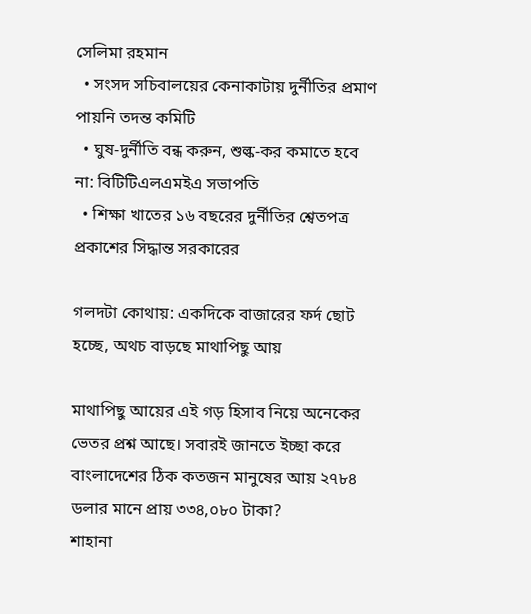সেলিমা রহমান
  • সংসদ সচিবালয়ের কেনাকাটায় দুর্নীতির প্রমাণ পায়নি তদন্ত কমিটি
  • ঘুষ-দুর্নীতি বন্ধ করুন, শুল্ক-কর কমাতে হবে না: বিটিটিএলএমইএ সভাপতি
  • শিক্ষা খাতের ১৬ বছরের দুর্নীতির শ্বেতপত্র প্রকাশের সিদ্ধান্ত সরকারের

গলদটা কোথায়: একদিকে বাজারের ফর্দ ছোট হচ্ছে, অথচ বাড়ছে মাথাপিছু আয়

মাথাপিছু আয়ের এই গড় হিসাব নিয়ে অনেকের ভেতর প্রশ্ন আছে। সবারই জানতে ইচ্ছা করে বাংলাদেশের ঠিক কতজন মানুষের আয় ২৭৮৪ ডলার মানে প্রায় ৩৩৪,০৮০ টাকা?
শাহানা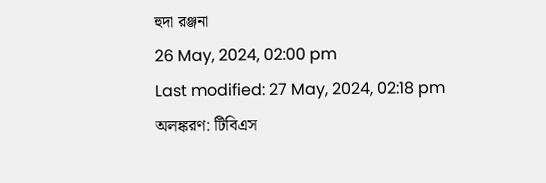হুদা রঞ্জনা
26 May, 2024, 02:00 pm
Last modified: 27 May, 2024, 02:18 pm
অলঙ্করণ: টিবিএস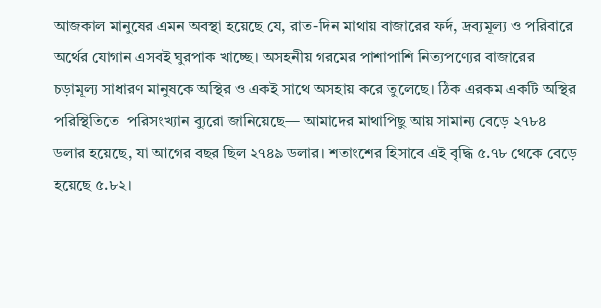আজকাল মানুষের এমন অবস্থা হয়েছে যে, রাত-দিন মাথায় বাজারের ফর্দ, দ্রব্যমূল্য ও পরিবারে অর্থের যোগান এসবই ঘুরপাক খাচ্ছে। অসহনীয় গরমের পাশাপাশি নিত্যপণ্যের বাজারের চড়ামূল্য সাধারণ মানুষকে অস্থির ও একই সাথে অসহায় করে তুলেছে। ঠিক এরকম একটি অস্থির পরিস্থিতিতে  পরিসংখ্যান ব্যুরো জানিয়েছে— আমাদের মাথাপিছু আয় সামান্য বেড়ে ২৭৮৪ ডলার হয়েছে, যা আগের বছর ছিল ২৭৪৯ ডলার। শতাংশের হিসাবে এই বৃদ্ধি ৫.৭৮ থেকে বেড়ে হয়েছে ৫.৮২।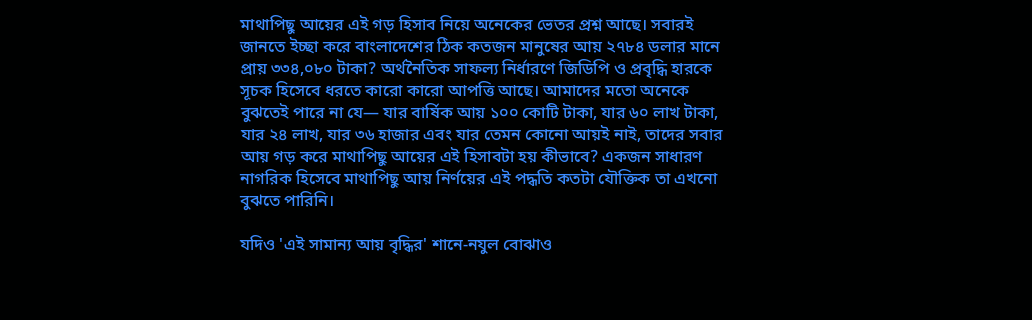মাথাপিছু আয়ের এই গড় হিসাব নিয়ে অনেকের ভেতর প্রশ্ন আছে। সবারই জানতে ইচ্ছা করে বাংলাদেশের ঠিক কতজন মানুষের আয় ২৭৮৪ ডলার মানে প্রায় ৩৩৪,০৮০ টাকা? অর্থনৈতিক সাফল্য নির্ধারণে জিডিপি ও প্রবৃদ্ধি হারকে সূচক হিসেবে ধরতে কারো কারো আপত্তি আছে। আমাদের মতো অনেকে বুঝতেই পারে না যে— যার বার্ষিক আয় ১০০ কোটি টাকা, যার ৬০ লাখ টাকা, যার ২৪ লাখ, যার ৩৬ হাজার এবং যার তেমন কোনো আয়ই নাই, তাদের সবার আয় গড় করে মাথাপিছু আয়ের এই হিসাবটা হয় কীভাবে? একজন সাধারণ নাগরিক হিসেবে মাথাপিছু আয় নির্ণয়ের এই পদ্ধতি কতটা যৌক্তিক তা এখনো বুঝতে পারিনি।

যদিও 'এই সামান্য আয় বৃদ্ধির' শানে-নযুল বোঝাও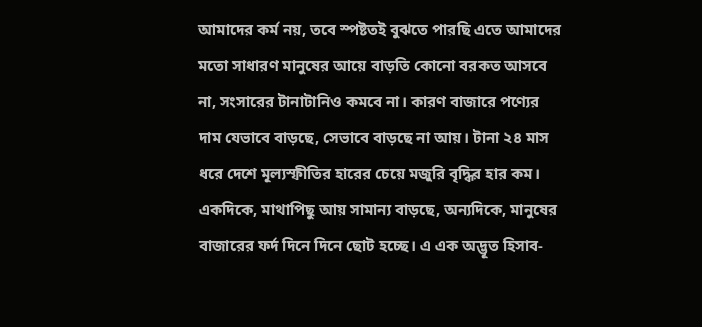আমাদের কর্ম নয়, তবে স্পষ্টতই বুঝতে পারছি এতে আমাদের মতো সাধারণ মানুষের আয়ে বাড়তি কোনো বরকত আসবে না, সংসারের টানাটানিও কমবে না। কারণ বাজারে পণ্যের দাম যেভাবে বাড়ছে, সেভাবে বাড়ছে না আয়। টানা ২৪ মাস ধরে দেশে মূল্যস্ফীতির হারের চেয়ে মজুরি বৃদ্ধির হার কম। একদিকে, মাথাপিছু আয় সামান্য বাড়ছে, অন্যদিকে, মানুষের বাজারের ফর্দ দিনে দিনে ছোট হচ্ছে। এ এক অদ্ভূত হিসাব-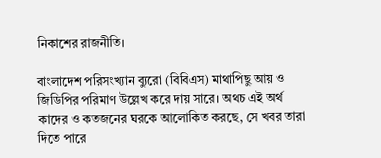নিকাশের রাজনীতি।

বাংলাদেশ পরিসংখ্যান ব্যুরো (বিবিএস) মাথাপিছু আয় ও জিডিপির পরিমাণ উল্লেখ করে দায় সারে। অথচ এই অর্থ কাদের ও কতজনের ঘরকে আলোকিত করছে, সে খবর তারা দিতে পারে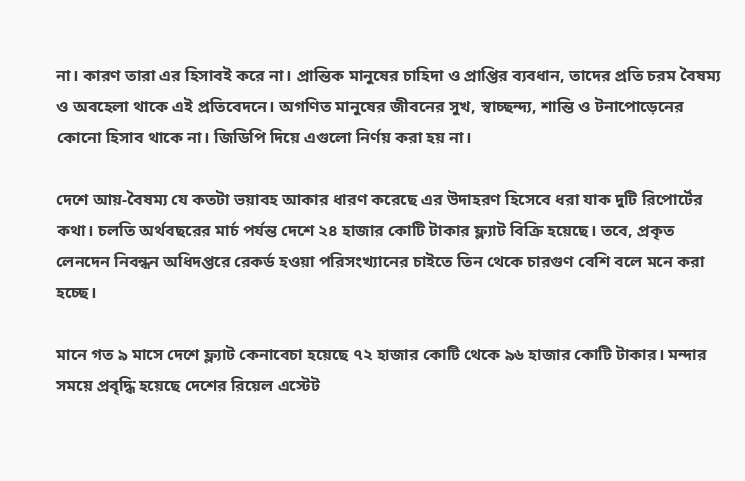না। কারণ তারা এর হিসাবই করে না। প্রান্তিক মানুষের চাহিদা ও প্রাপ্তির ব্যবধান, তাদের প্রতি চরম বৈষম্য ও অবহেলা থাকে এই প্রতিবেদনে। অগণিত মানুষের জীবনের সুখ, স্বাচ্ছন্দ্য, শান্তি ও টনাপোড়েনের কোনো হিসাব থাকে না। জিডিপি দিয়ে এগুলো নির্ণয় করা হয় না।

দেশে আয়-বৈষম্য যে কতটা ভয়াবহ আকার ধারণ করেছে এর উদাহরণ হিসেবে ধরা যাক দুটি রিপোর্টের কথা। চলতি অর্থবছরের মার্চ পর্যন্ত দেশে ২৪ হাজার কোটি টাকার ফ্ল্যাট বিক্রি হয়েছে। তবে, প্রকৃত লেনদেন নিবন্ধন অধিদপ্তরে রেকর্ড হওয়া পরিসংখ্যানের চাইতে তিন থেকে চারগুণ বেশি বলে মনে করা হচ্ছে।

মানে গত ৯ মাসে দেশে ফ্ল্যাট কেনাবেচা হয়েছে ৭২ হাজার কোটি থেকে ৯৬ হাজার কোটি টাকার। মন্দার সময়ে প্রবৃদ্ধি হয়েছে দেশের রিয়েল এস্টেট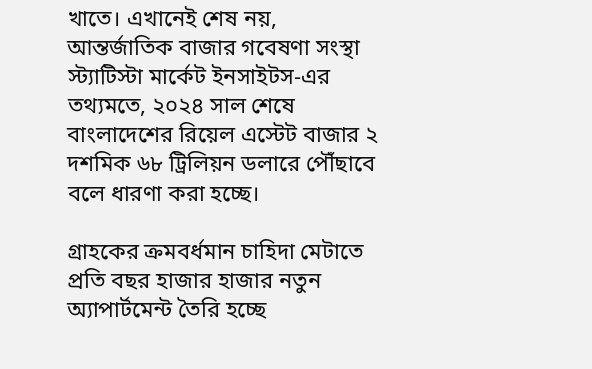খাতে। এখানেই শেষ নয়, আন্তর্জাতিক বাজার গবেষণা সংস্থা স্ট্যাটিস্টা মার্কেট ইনসাইটস-এর তথ্যমতে, ২০২৪ সাল শেষে বাংলাদেশের রিয়েল এস্টেট বাজার ২ দশমিক ৬৮ ট্রিলিয়ন ডলারে পৌঁছাবে বলে ধারণা করা হচ্ছে।

গ্রাহকের ক্রমবর্ধমান চাহিদা মেটাতে প্রতি বছর হাজার হাজার নতুন অ্যাপার্টমেন্ট তৈরি হচ্ছে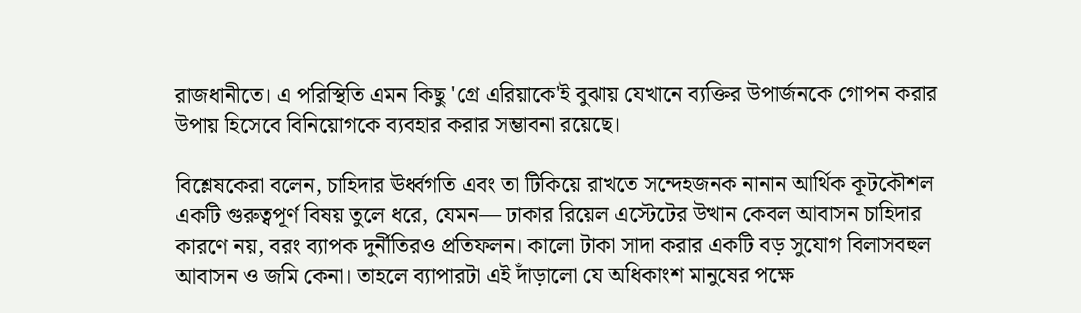রাজধানীতে। এ পরিস্থিতি এমন কিছু 'গ্রে এরিয়াকে'ই বুঝায় যেখানে ব্যক্তির উপার্জনকে গোপন করার উপায় হিসেবে বিনিয়োগকে ব্যবহার করার সম্ভাবনা রয়েছে।

বিশ্লেষকেরা বলেন, চাহিদার ঊর্ধ্বগতি এবং তা টিকিয়ে রাখতে সন্দেহজনক নানান আর্থিক কূটকৌশল একটি গুরুত্বপূর্ণ বিষয় তুলে ধরে, যেমন— ঢাকার রিয়েল এস্টেটের উত্থান কেবল আবাসন চাহিদার কারণে নয়, বরং ব্যাপক দুর্নীতিরও প্রতিফলন। কালো টাকা সাদা করার একটি বড় সুযোগ বিলাসবহুল আবাসন ও জমি কেনা। তাহলে ব্যাপারটা এই দাঁড়ালো যে অধিকাংশ মানুষের পক্ষে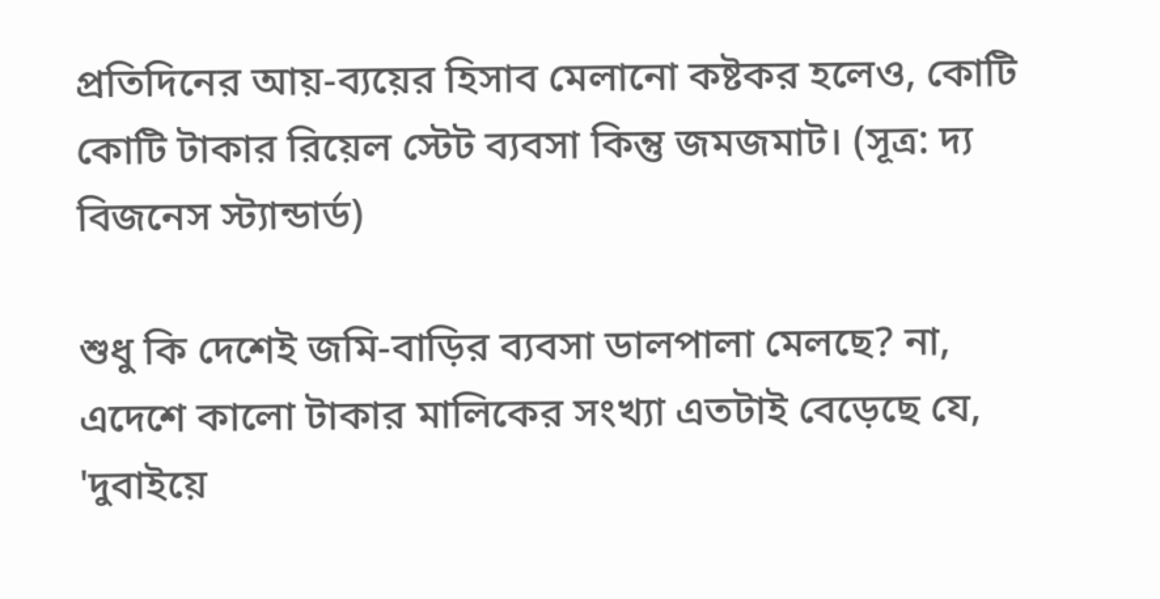প্রতিদিনের আয়-ব্যয়ের হিসাব মেলানো কষ্টকর হলেও, কোটি কোটি টাকার রিয়েল স্টেট ব্যবসা কিন্তু জমজমাট। (সূত্র: দ্য বিজনেস স্ট্যান্ডার্ড)

শুধু কি দেশেই জমি-বাড়ির ব্যবসা ডালপালা মেলছে? না, এদেশে কালো টাকার মালিকের সংখ্যা এতটাই বেড়েছে যে, 'দুবাইয়ে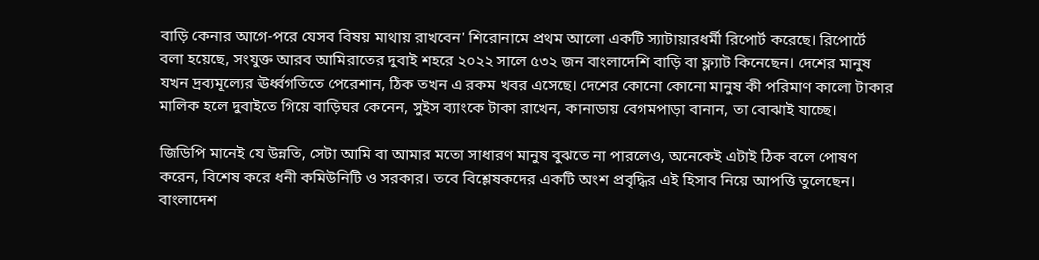বাড়ি কেনার আগে-পরে যেসব বিষয় মাথায় রাখবেন' শিরোনামে প্রথম আলো একটি স্যাটায়ারধর্মী রিপোর্ট করেছে। রিপোর্টে বলা হয়েছে, সংযুক্ত আরব আমিরাতের দুবাই শহরে ২০২২ সালে ৫৩২ জন বাংলাদেশি বাড়ি বা ফ্ল্যাট কিনেছেন। দেশের মানুষ যখন দ্রব্যমূল্যের ঊর্ধ্বগতিতে পেরেশান, ঠিক তখন এ রকম খবর এসেছে। দেশের কোনো কোনো মানুষ কী পরিমাণ কালো টাকার মালিক হলে দুবাইতে গিয়ে বাড়িঘর কেনেন, সুইস ব্যাংকে টাকা রাখেন, কানাডায় বেগমপাড়া বানান, তা বোঝাই যাচ্ছে।

জিডিপি মানেই যে উন্নতি, সেটা আমি বা আমার মতো সাধারণ মানুষ বুঝতে না পারলেও, অনেকেই এটাই ঠিক বলে পোষণ করেন, বিশেষ করে ধনী কমিউনিটি ও সরকার। তবে বিশ্লেষকদের একটি অংশ প্রবৃদ্ধির এই হিসাব নিয়ে আপত্তি তুলেছেন। বাংলাদেশ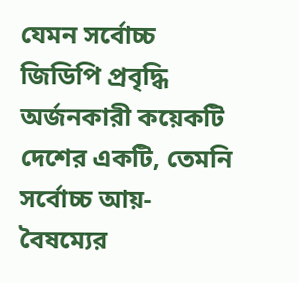যেমন সর্বোচ্চ জিডিপি প্রবৃদ্ধি অর্জনকারী কয়েকটি দেশের একটি, তেমনি সর্বোচ্চ আয়-বৈষম্যের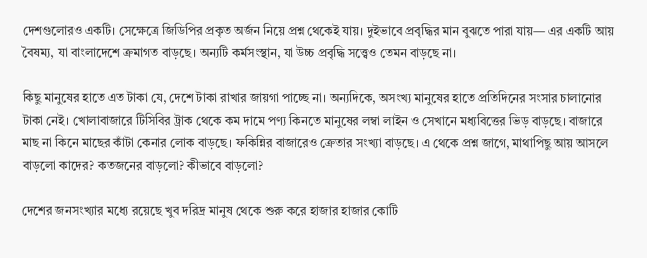দেশগুলোরও একটি। সেক্ষেত্রে জিডিপির প্রকৃত অর্জন নিয়ে প্রশ্ন থেকেই যায়। দুইভাবে প্রবৃদ্ধির মান বুঝতে পারা যায়— এর একটি আয় বৈষম্য, যা বাংলাদেশে ক্রমাগত বাড়ছে। অন্যটি কর্মসংস্থান, যা উচ্চ প্রবৃদ্ধি সত্ত্বেও তেমন বাড়ছে না।

কিছু মানুষের হাতে এত টাকা যে, দেশে টাকা রাখার জায়গা পাচ্ছে না। অন্যদিকে, অসংখ্য মানুষের হাতে প্রতিদিনের সংসার চালানোর টাকা নেই। খোলাবাজারে টিসিবির ট্রাক থেকে কম দামে পণ্য কিনতে মানুষের লম্বা লাইন ও সেখানে মধ্যবিত্তের ভিড় বাড়ছে। বাজারে মাছ না কিনে মাছের কাঁটা কেনার লোক বাড়ছে। ফকিন্নির বাজারেও ক্রেতার সংখ্যা বাড়ছে। এ থেকে প্রশ্ন জাগে, মাথাপিছু আয় আসলে বাড়লো কাদের? কতজনের বাড়লো? কীভাবে বাড়লো?

দেশের জনসংখ্যার মধ্যে রয়েছে খুব দরিদ্র মানুষ থেকে শুরু করে হাজার হাজার কোটি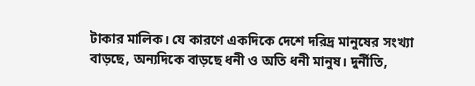টাকার মালিক। যে কারণে একদিকে দেশে দরিদ্র মানুষের সংখ্যা বাড়ছে, অন্যদিকে বাড়ছে ধনী ও অতি ধনী মানুষ। দুর্নীতি,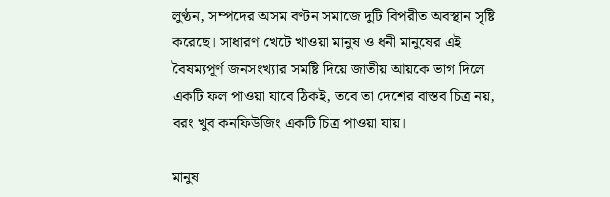লুণ্ঠন, সম্পদের অসম বণ্টন সমাজে দুটি বিপরীত অবস্থান সৃষ্টি করেছে। সাধারণ খেটে খাওয়া মানুষ ও ধনী মানুষের এই বৈষম্যপূর্ণ জনসংখ্যার সমষ্টি দিয়ে জাতীয় আয়কে ভাগ দিলে একটি ফল পাওয়া যাবে ঠিকই, তবে তা দেশের বাস্তব চিত্র নয়, বরং খুব কনফিউজিং একটি চিত্র পাওয়া যায়।

মানুষ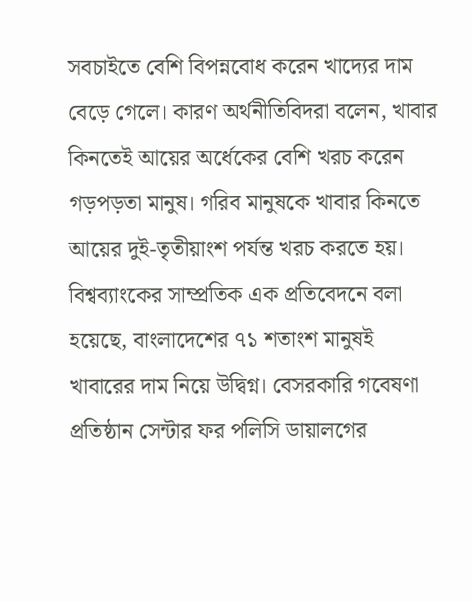সবচাইতে বেশি বিপন্নবোধ করেন খাদ্যের দাম বেড়ে গেলে। কারণ অর্থনীতিবিদরা বলেন, খাবার কিনতেই আয়ের অর্ধেকের বেশি খরচ করেন গড়পড়তা মানুষ। গরিব মানুষকে খাবার কিনতে আয়ের দুই-তৃতীয়াংশ পর্যন্ত খরচ করতে হয়। বিশ্বব্যাংকের সাম্প্রতিক এক প্রতিবেদনে বলা হয়েছে, বাংলাদেশের ৭১ শতাংশ মানুষই খাবারের দাম নিয়ে উদ্বিগ্ন। বেসরকারি গবেষণা প্রতিষ্ঠান সেন্টার ফর পলিসি ডায়ালগের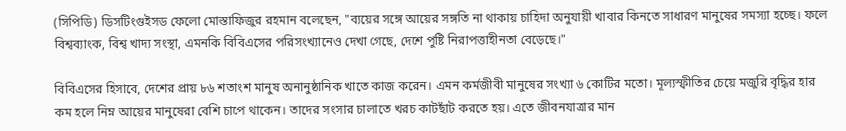(সিপিডি) ডিসটিংগুইসড ফেলো মোস্তাফিজুর রহমান বলেছেন, "ব্যয়ের সঙ্গে আয়ের সঙ্গতি না থাকায় চাহিদা অনুযায়ী খাবার কিনতে সাধারণ মানুষের সমস্যা হচ্ছে। ফলে বিশ্বব্যাংক, বিশ্ব খাদ্য সংস্থা, এমনকি বিবিএসের পরিসংখ্যানেও দেখা গেছে, দেশে পুষ্টি নিরাপত্তাহীনতা বেড়েছে।"

বিবিএসের হিসাবে, দেশের প্রায় ৮৬ শতাংশ মানুষ অনানুষ্ঠানিক খাতে কাজ করেন। এমন কর্মজীবী মানুষের সংখ্যা ৬ কোটির মতো। মূল্যস্ফীতির চেয়ে মজুরি বৃদ্ধির হার কম হলে নিম্ন আয়ের মানুষেরা বেশি চাপে থাকেন। তাদের সংসার চালাতে খরচ কাটছাঁট করতে হয়। এতে জীবনযাত্রার মান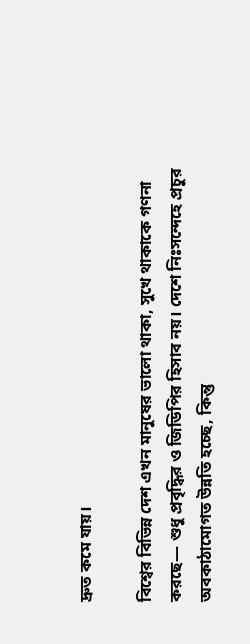দ্রুত কমে যায়।

বিশ্বের বিভিন্ন দেশ এখন মানুষের ভালো থাকা, সুখে থাকাকে গণনা করছে— শুধু প্রবৃদ্ধির ও জিডিপির হিসাব নয়। দেশে নিঃসন্দেহে প্রচুর অবকাঠামোগত উন্নতি হচ্ছে, কিন্তু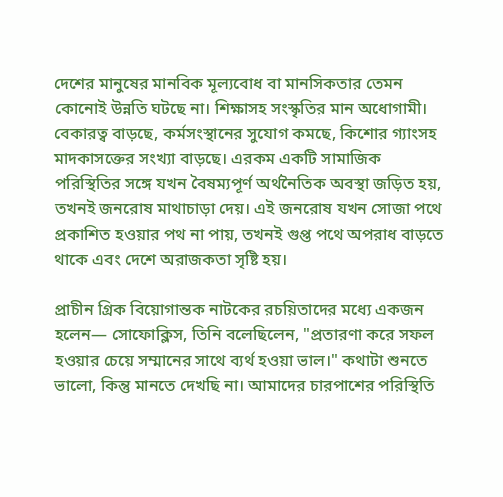দেশের মানুষের মানবিক মূল্যবোধ বা মানসিকতার তেমন কোনোই উন্নতি ঘটছে না। শিক্ষাসহ সংস্কৃতির মান অধোগামী। বেকারত্ব বাড়ছে, কর্মসংস্থানের সুযোগ কমছে, কিশোর গ্যাংসহ মাদকাসক্তের সংখ্যা বাড়ছে। এরকম একটি সামাজিক পরিস্থিতির সঙ্গে যখন বৈষম্যপূর্ণ অর্থনৈতিক অবস্থা জড়িত হয়, তখনই জনরোষ মাথাচাড়া দেয়। এই জনরোষ যখন সোজা পথে প্রকাশিত হওয়ার পথ না পায়, তখনই গুপ্ত পথে অপরাধ বাড়তে থাকে এবং দেশে অরাজকতা সৃষ্টি হয়।

প্রাচীন গ্রিক বিয়োগান্তক নাটকের রচয়িতাদের মধ্যে একজন হলেন— সোফোক্লিস, তিনি বলেছিলেন, "প্রতারণা করে সফল হওয়ার চেয়ে সম্মানের সাথে ব্যর্থ হওয়া ভাল।" কথাটা শুনতে ভালো, কিন্তু মানতে দেখছি না। আমাদের চারপাশের পরিস্থিতি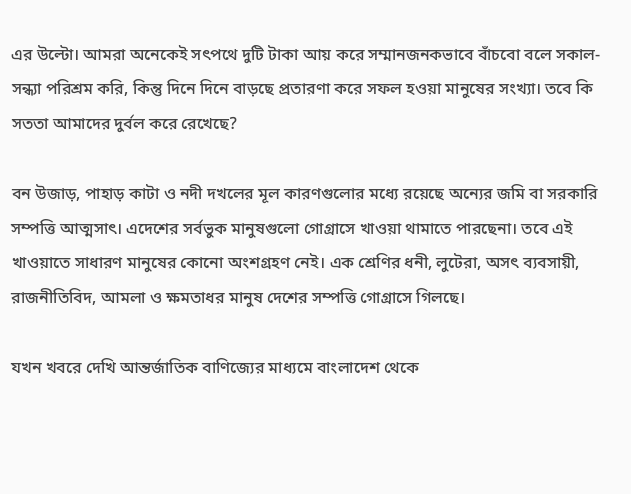এর উল্টো। আমরা অনেকেই সৎপথে দুটি টাকা আয় করে সম্মানজনকভাবে বাঁচবো বলে সকাল-সন্ধ্যা পরিশ্রম করি, কিন্তু দিনে দিনে বাড়ছে প্রতারণা করে সফল হওয়া মানুষের সংখ্যা। তবে কি সততা আমাদের দুর্বল করে রেখেছে?

বন উজাড়, পাহাড় কাটা ও নদী দখলের মূল কারণগুলোর মধ্যে রয়েছে অন্যের জমি বা সরকারি সম্পত্তি আত্মসাৎ। এদেশের সর্বভুক মানুষগুলো গোগ্রাসে খাওয়া থামাতে পারছেনা। তবে এই খাওয়াতে সাধারণ মানুষের কোনো অংশগ্রহণ নেই। এক শ্রেণির ধনী, লুটেরা, অসৎ ব্যবসায়ী, রাজনীতিবিদ, আমলা ও ক্ষমতাধর মানুষ দেশের সম্পত্তি গোগ্রাসে গিলছে।

যখন খবরে দেখি আন্তর্জাতিক বাণিজ্যের মাধ্যমে বাংলাদেশ থেকে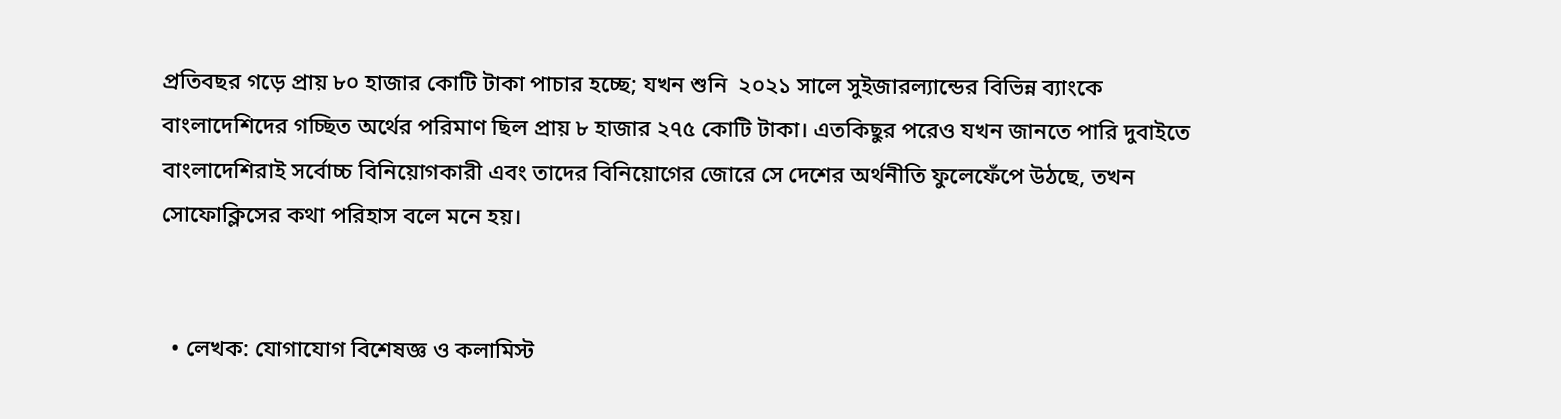প্রতিবছর গড়ে প্রায় ৮০ হাজার কোটি টাকা পাচার হচ্ছে; যখন শুনি  ২০২১ সালে সুইজারল্যান্ডের বিভিন্ন ব্যাংকে বাংলাদেশিদের গচ্ছিত অর্থের পরিমাণ ছিল প্রায় ৮ হাজার ২৭৫ কোটি টাকা। এতকিছুর পরেও যখন জানতে পারি দুবাইতে বাংলাদেশিরাই সর্বোচ্চ বিনিয়োগকারী এবং তাদের বিনিয়োগের জোরে সে দেশের অর্থনীতি ফুলেফেঁপে উঠছে, তখন সোফোক্লিসের কথা পরিহাস বলে মনে হয়।


  • লেখক: যোগাযোগ বিশেষজ্ঞ ও কলামিস্ট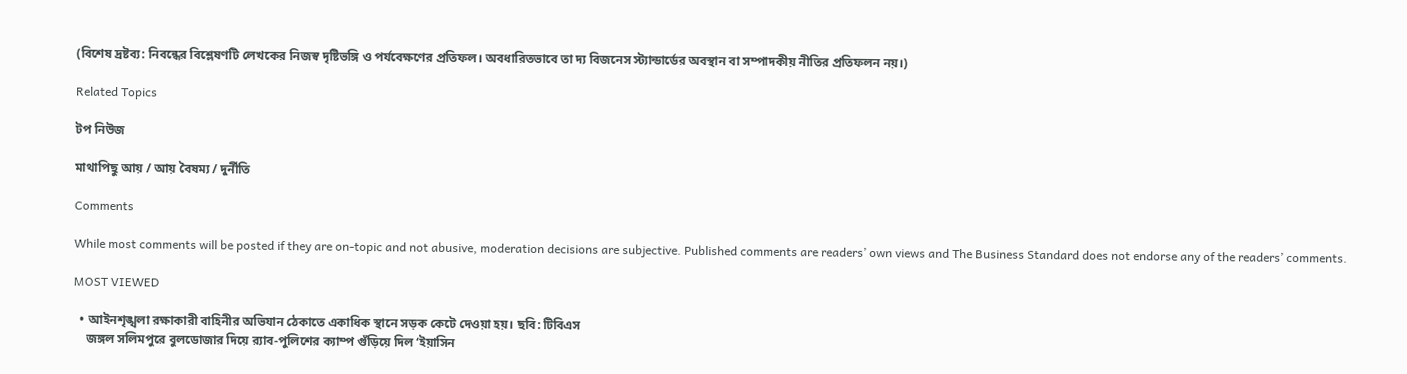(বিশেষ দ্রষ্টব্য: নিবন্ধের বিশ্লেষণটি লেখকের নিজস্ব দৃষ্টিভঙ্গি ও পর্যবেক্ষণের প্রতিফল। অবধারিতভাবে তা দ্য বিজনেস স্ট্যান্ডার্ডের অবস্থান বা সম্পাদকীয় নীতির প্রতিফলন নয়।)

Related Topics

টপ নিউজ

মাথাপিছু আয় / আয় বৈষম্য / দুর্নীতি

Comments

While most comments will be posted if they are on-topic and not abusive, moderation decisions are subjective. Published comments are readers’ own views and The Business Standard does not endorse any of the readers’ comments.

MOST VIEWED

  • আইনশৃঙ্খলা রক্ষাকারী বাহিনীর অভিযান ঠেকাতে একাধিক স্থানে সড়ক কেটে দেওয়া হয়। ছবি: টিবিএস
    জঙ্গল সলিমপুরে বুলডোজার দিয়ে র‍্যাব-পুলিশের ক্যাম্প গুঁড়িয়ে দিল ‘ইয়াসিন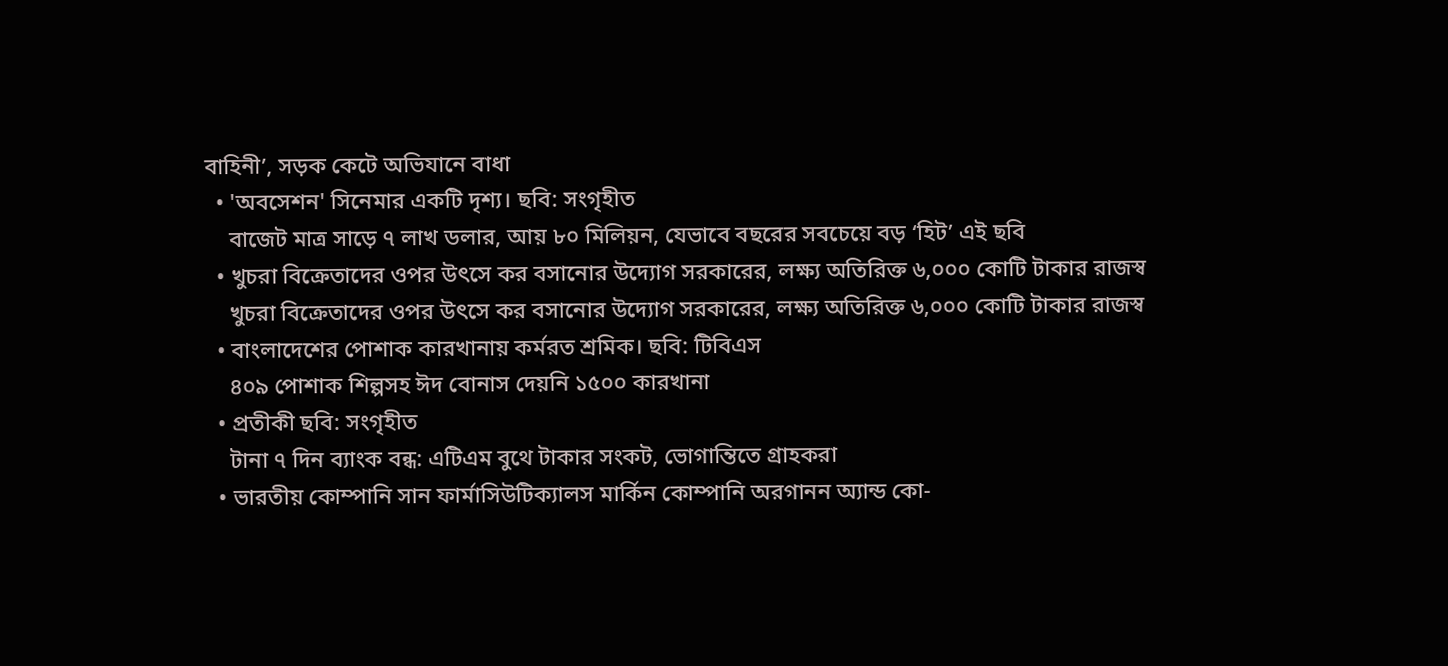বাহিনী’, সড়ক কেটে অভিযানে বাধা
  • 'অবসেশন' সিনেমার একটি দৃশ্য। ছবি: সংগৃহীত
    বাজেট মাত্র সাড়ে ৭ লাখ ডলার, আয় ৮০ মিলিয়ন, যেভাবে বছরের সবচেয়ে বড় ‘হিট’ এই ছবি
  • খুচরা বিক্রেতাদের ওপর উৎসে কর বসানোর উদ্যোগ সরকারের, লক্ষ্য অতিরিক্ত ৬,০০০ কোটি টাকার রাজস্ব
    খুচরা বিক্রেতাদের ওপর উৎসে কর বসানোর উদ্যোগ সরকারের, লক্ষ্য অতিরিক্ত ৬,০০০ কোটি টাকার রাজস্ব
  • বাংলাদেশের পোশাক কারখানায় কর্মরত শ্রমিক। ছবি: টিবিএস
    ৪০৯ পোশাক শিল্পসহ ঈদ বোনাস দেয়নি ১৫০০ কারখানা
  • প্রতীকী ছবি: সংগৃহীত
    টানা ৭ দিন ব্যাংক বন্ধ: এটিএম বুথে টাকার সংকট, ভোগান্তিতে গ্রাহকরা
  • ভারতীয় কোম্পানি সান ফার্মাসিউটিক্যালস মার্কিন কোম্পানি অরগানন অ্যান্ড কো-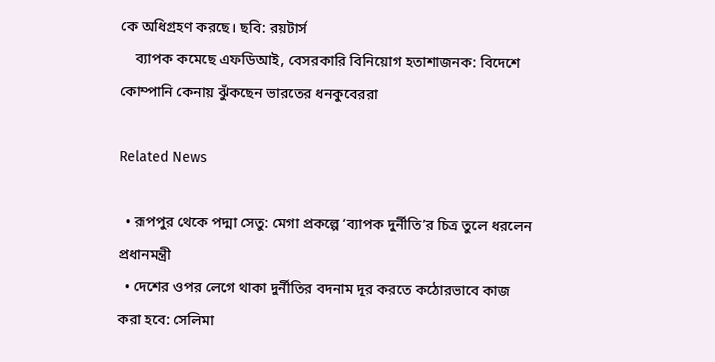কে অধিগ্রহণ করছে। ছবি: রয়টার্স
    ব্যাপক কমেছে এফডিআই, বেসরকারি বিনিয়োগ হতাশাজনক: বিদেশে কোম্পানি কেনায় ঝুঁকছেন ভারতের ধনকুবেররা

Related News

  • রূপপুর থেকে পদ্মা সেতু: মেগা প্রকল্পে ‘ব্যাপক দুর্নীতি’র চিত্র তুলে ধরলেন প্রধানমন্ত্রী
  • দেশের ওপর লেগে থাকা দুর্নীতির বদনাম দূর করতে কঠোরভাবে কাজ করা হবে: সেলিমা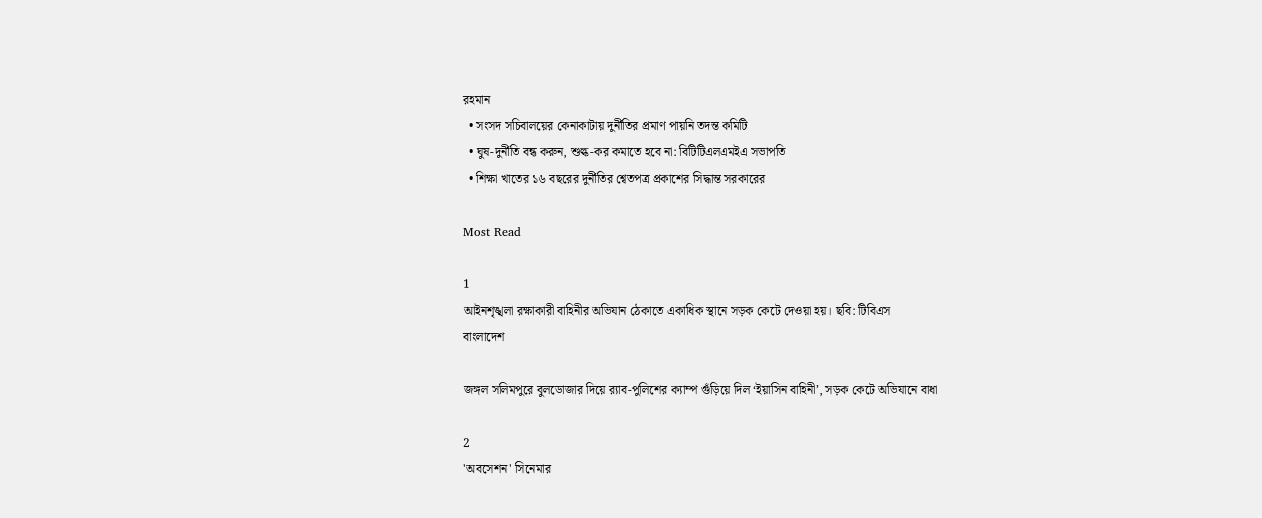রহমান
  • সংসদ সচিবালয়ের কেনাকাটায় দুর্নীতির প্রমাণ পায়নি তদন্ত কমিটি
  • ঘুষ-দুর্নীতি বন্ধ করুন, শুল্ক-কর কমাতে হবে না: বিটিটিএলএমইএ সভাপতি
  • শিক্ষা খাতের ১৬ বছরের দুর্নীতির শ্বেতপত্র প্রকাশের সিদ্ধান্ত সরকারের

Most Read

1
আইনশৃঙ্খলা রক্ষাকারী বাহিনীর অভিযান ঠেকাতে একাধিক স্থানে সড়ক কেটে দেওয়া হয়। ছবি: টিবিএস
বাংলাদেশ

জঙ্গল সলিমপুরে বুলডোজার দিয়ে র‍্যাব-পুলিশের ক্যাম্প গুঁড়িয়ে দিল ‘ইয়াসিন বাহিনী’, সড়ক কেটে অভিযানে বাধা

2
'অবসেশন' সিনেমার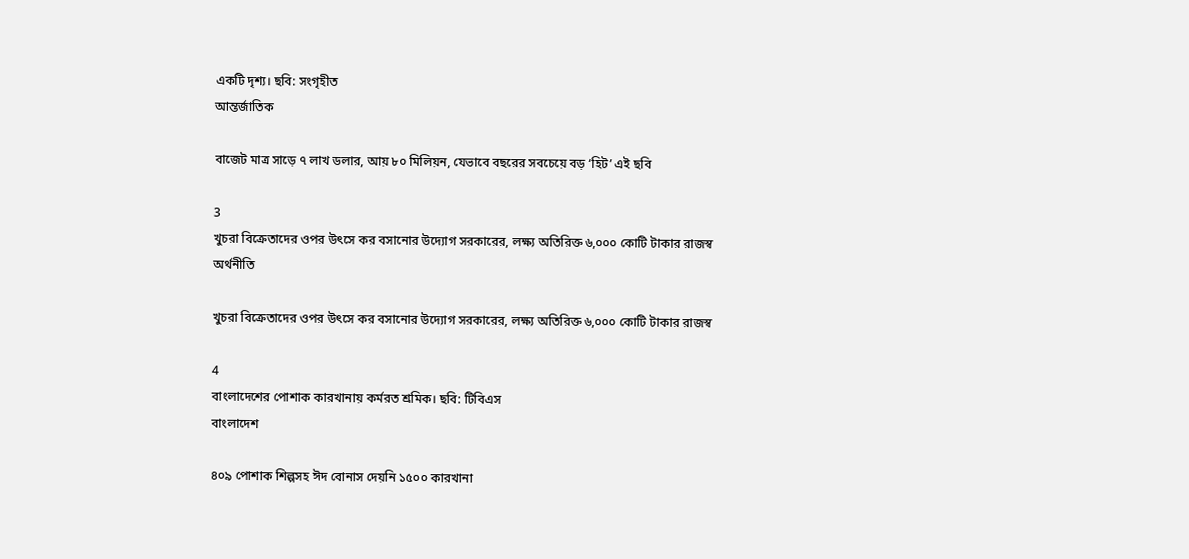একটি দৃশ্য। ছবি: সংগৃহীত
আন্তর্জাতিক

বাজেট মাত্র সাড়ে ৭ লাখ ডলার, আয় ৮০ মিলিয়ন, যেভাবে বছরের সবচেয়ে বড় ‘হিট’ এই ছবি

3
খুচরা বিক্রেতাদের ওপর উৎসে কর বসানোর উদ্যোগ সরকারের, লক্ষ্য অতিরিক্ত ৬,০০০ কোটি টাকার রাজস্ব
অর্থনীতি

খুচরা বিক্রেতাদের ওপর উৎসে কর বসানোর উদ্যোগ সরকারের, লক্ষ্য অতিরিক্ত ৬,০০০ কোটি টাকার রাজস্ব

4
বাংলাদেশের পোশাক কারখানায় কর্মরত শ্রমিক। ছবি: টিবিএস
বাংলাদেশ

৪০৯ পোশাক শিল্পসহ ঈদ বোনাস দেয়নি ১৫০০ কারখানা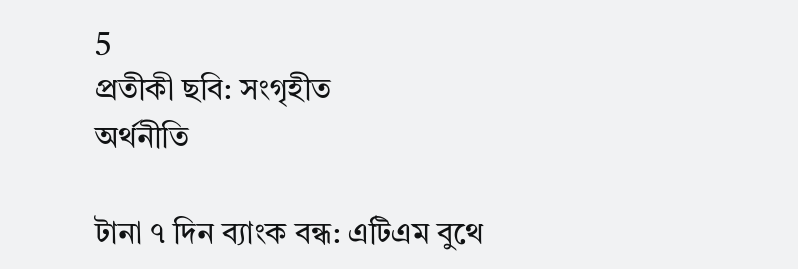5
প্রতীকী ছবি: সংগৃহীত
অর্থনীতি

টানা ৭ দিন ব্যাংক বন্ধ: এটিএম বুথে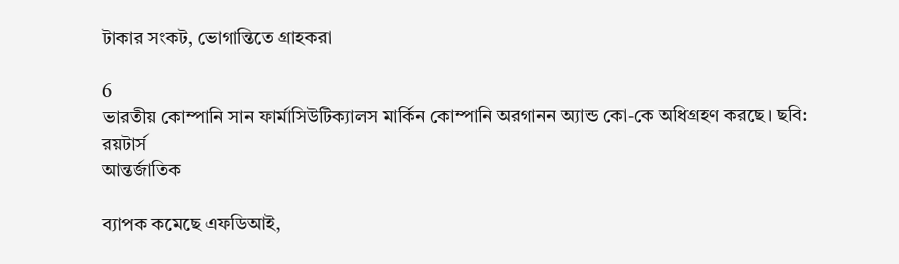টাকার সংকট, ভোগান্তিতে গ্রাহকরা

6
ভারতীয় কোম্পানি সান ফার্মাসিউটিক্যালস মার্কিন কোম্পানি অরগানন অ্যান্ড কো-কে অধিগ্রহণ করছে। ছবি: রয়টার্স
আন্তর্জাতিক

ব্যাপক কমেছে এফডিআই,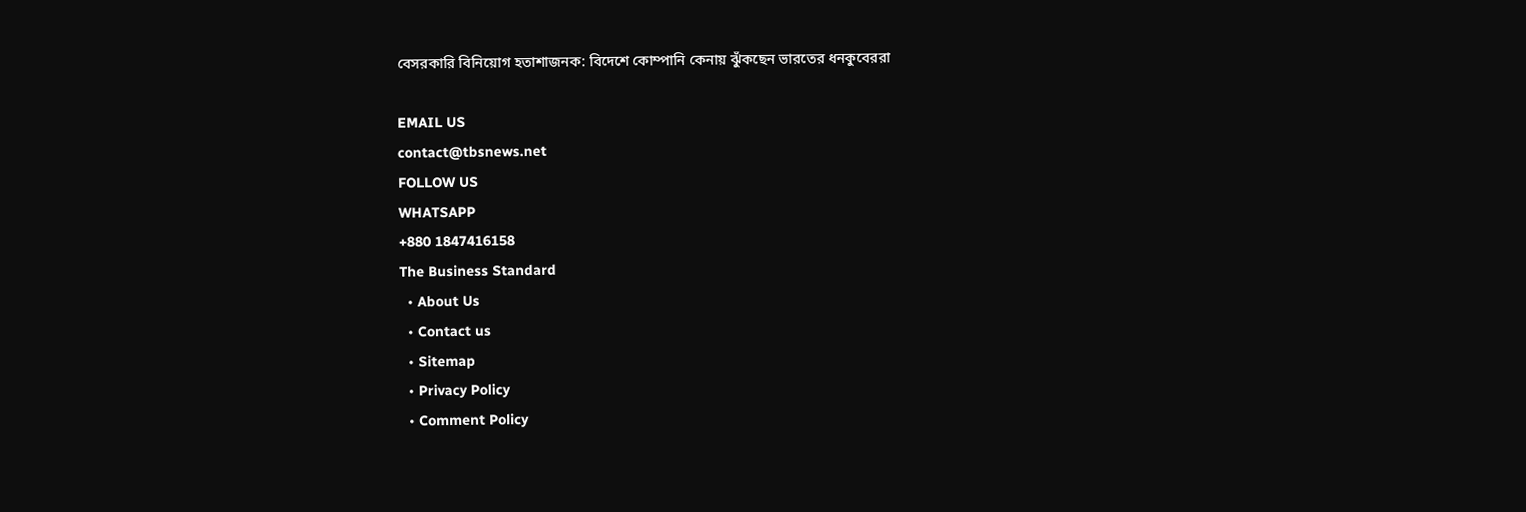বেসরকারি বিনিয়োগ হতাশাজনক: বিদেশে কোম্পানি কেনায় ঝুঁকছেন ভারতের ধনকুবেররা

EMAIL US
contact@tbsnews.net
FOLLOW US
WHATSAPP
+880 1847416158
The Business Standard
  • About Us
  • Contact us
  • Sitemap
  • Privacy Policy
  • Comment Policy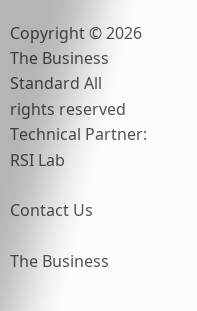Copyright © 2026
The Business Standard All rights reserved
Technical Partner: RSI Lab

Contact Us

The Business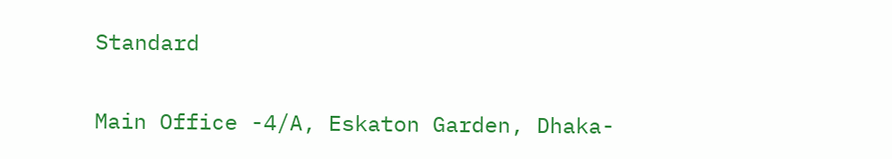Standard

Main Office -4/A, Eskaton Garden, Dhaka-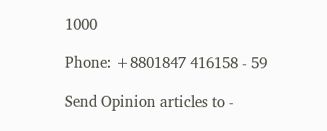1000

Phone: +8801847 416158 - 59

Send Opinion articles to -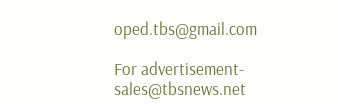oped.tbs@gmail.com

For advertisement- sales@tbsnews.net